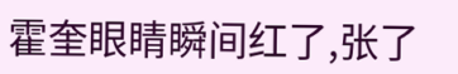霍奎眼睛瞬间红了,张了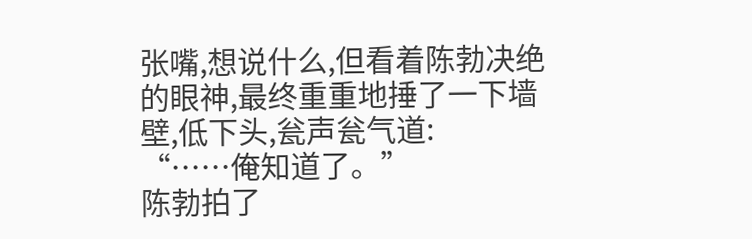张嘴,想说什么,但看着陈勃决绝的眼神,最终重重地捶了一下墙壁,低下头,瓮声瓮气道:
“……俺知道了。”
陈勃拍了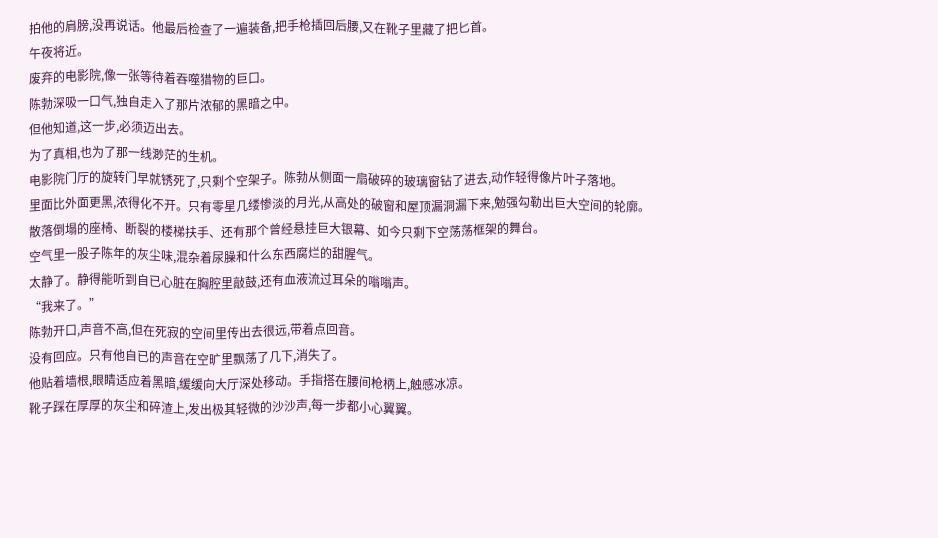拍他的肩膀,没再说话。他最后检查了一遍装备,把手枪插回后腰,又在靴子里藏了把匕首。
午夜将近。
废弃的电影院,像一张等待着吞噬猎物的巨口。
陈勃深吸一口气,独自走入了那片浓郁的黑暗之中。
但他知道,这一步,必须迈出去。
为了真相,也为了那一线渺茫的生机。
电影院门厅的旋转门早就锈死了,只剩个空架子。陈勃从侧面一扇破碎的玻璃窗钻了进去,动作轻得像片叶子落地。
里面比外面更黑,浓得化不开。只有零星几缕惨淡的月光,从高处的破窗和屋顶漏洞漏下来,勉强勾勒出巨大空间的轮廓。
散落倒塌的座椅、断裂的楼梯扶手、还有那个曾经悬挂巨大银幕、如今只剩下空荡荡框架的舞台。
空气里一股子陈年的灰尘味,混杂着尿臊和什么东西腐烂的甜腥气。
太静了。静得能听到自已心脏在胸腔里敲鼓,还有血液流过耳朵的嗡嗡声。
“我来了。”
陈勃开口,声音不高,但在死寂的空间里传出去很远,带着点回音。
没有回应。只有他自已的声音在空旷里飘荡了几下,消失了。
他贴着墙根,眼睛适应着黑暗,缓缓向大厅深处移动。手指搭在腰间枪柄上,触感冰凉。
靴子踩在厚厚的灰尘和碎渣上,发出极其轻微的沙沙声,每一步都小心翼翼。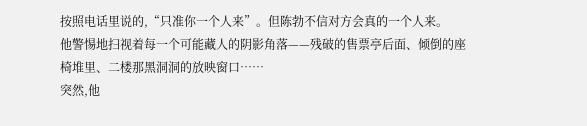按照电话里说的,“只准你一个人来”。但陈勃不信对方会真的一个人来。
他警惕地扫视着每一个可能藏人的阴影角落——残破的售票亭后面、倾倒的座椅堆里、二楼那黑洞洞的放映窗口……
突然,他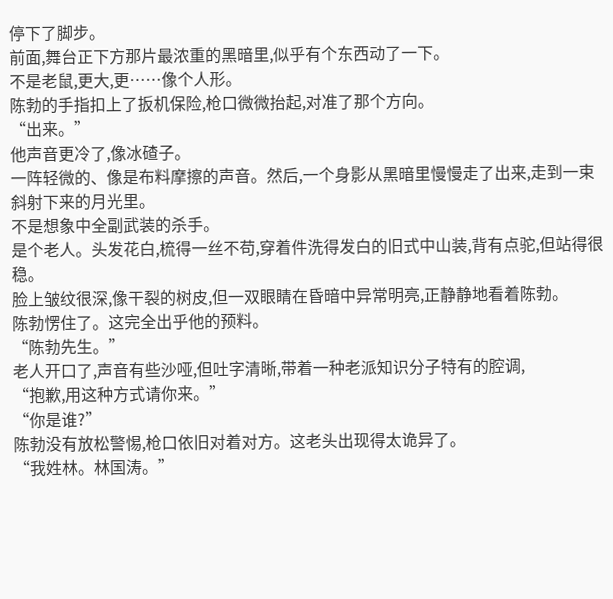停下了脚步。
前面,舞台正下方那片最浓重的黑暗里,似乎有个东西动了一下。
不是老鼠,更大,更……像个人形。
陈勃的手指扣上了扳机保险,枪口微微抬起,对准了那个方向。
“出来。”
他声音更冷了,像冰碴子。
一阵轻微的、像是布料摩擦的声音。然后,一个身影从黑暗里慢慢走了出来,走到一束斜射下来的月光里。
不是想象中全副武装的杀手。
是个老人。头发花白,梳得一丝不苟,穿着件洗得发白的旧式中山装,背有点驼,但站得很稳。
脸上皱纹很深,像干裂的树皮,但一双眼睛在昏暗中异常明亮,正静静地看着陈勃。
陈勃愣住了。这完全出乎他的预料。
“陈勃先生。”
老人开口了,声音有些沙哑,但吐字清晰,带着一种老派知识分子特有的腔调,
“抱歉,用这种方式请你来。”
“你是谁?”
陈勃没有放松警惕,枪口依旧对着对方。这老头出现得太诡异了。
“我姓林。林国涛。”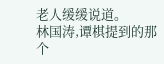老人缓缓说道。
林国涛,谭棋提到的那个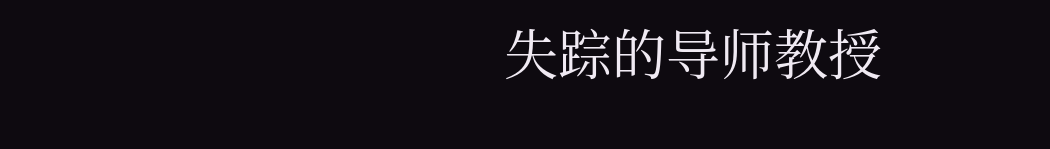失踪的导师教授